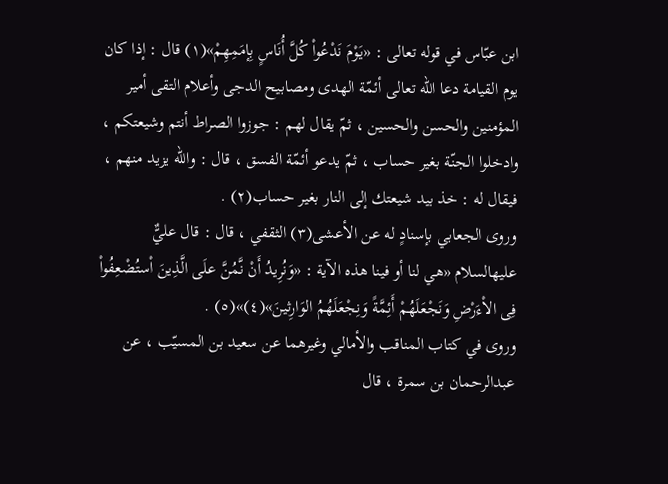ابن عبّاس في قوله تعالى : «يَوْمَ نَدْعُواْ كُلَّ أُنَاسٍ بِإمَمِهِمْ»(١) قال : إذا كان يوم القيامة دعا اللّه تعالى أئمّة الهدى ومصابيح الدجى وأعلام التقى أمير المؤمنين والحسن والحسين ، ثمّ يقال لهم : جوزوا الصراط أنتم وشيعتكم ، وادخلوا الجنّة بغير حساب ، ثمّ يدعو أئمّة الفسق ، قال : واللّه يزيد منهم ، فيقال له : خذ بيد شيعتك إلى النار بغير حساب(٢) .
وروى الجعابي بإسنادٍ له عن الأعشى(٣) الثقفي ، قال : قال عليٌّ عليهالسلام «هي لنا أو فينا هذه الآية : «وَنُرِيدُ أَنْ نَّمُنَّ علَى الَّذِينَ اْستُضْعِفُواْ فِى الاْءَرْضِ وَنَجْعَلَهُمْ أَئِمَّةً وَنِجْعَلَهُمُ الوَارِثينَ»(٤)»(٥) .
وروى في كتاب المناقب والأمالي وغيرهما عن سعيد بن المسيّب ، عن عبدالرحمان بن سمرة ، قال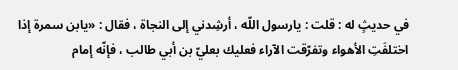في حديثٍ له : قلت : يارسول اللّه ، أرشِدني إلى النجاة ، فقال : «يابن سمرة إذا اختلفَتِ الأهواء وتفرّقت الآراء فعليك بعليّ بن أبي طالب ، فإنّه إمام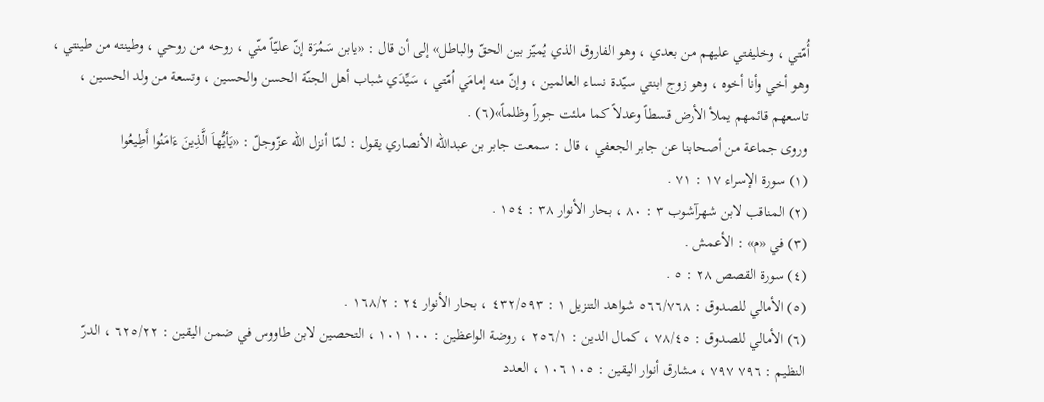أُمّتي ، وخليفتي عليهم من بعدي ، وهو الفاروق الذي يُميّز بين الحقّ والباطل» إلى أن قال : «يابن سَمُرَة إنّ عليّاً منّي ، روحه من روحي ، وطينته من طينتي ، وهو أخي وأنا أخوه ، وهو زوج ابنتي سيّدة نساء العالمين ، وإنّ منه إمامَي اُمّتي ، سَيِّدَي شباب أهل الجنّة الحسن والحسين ، وتسعة من ولد الحسين ، تاسعهم قائمهم يملأ الأرض قسطاً وعدلاً كما ملئت جوراً وظلماً»(٦) .
وروى جماعة من أصحابنا عن جابر الجعفي ، قال : سمعت جابر بن عبداللّه الأنصاري يقول : لمّا أنزل اللّه عزّوجلّ : «يَأيُّهاَ الَّذِينَ ءَامَنُوا أَطِيعُوا
(١) سورة الإسراء ١٧ : ٧١ .
(٢) المناقب لابن شهرآشوب ٣ : ٨٠ ، بحار الأنوار ٣٨ : ١٥٤ .
(٣) في «م» : الأعمش .
(٤) سورة القصص ٢٨ : ٥ .
(٥) الأمالي للصدوق : ٥٦٦/٧٦٨ شواهد التنزيل ١ : ٤٣٢/٥٩٣ ، بحار الأنوار ٢٤ : ١٦٨/٢ .
(٦) الأمالي للصدوق : ٧٨/٤٥ ، كمال الدين : ٢٥٦/١ ، روضة الواعظين : ١٠٠ ١٠١ ، التحصين لابن طاووس في ضمن اليقين : ٦٢٥/٢٢ ، الدرّ النظيم : ٧٩٦ ٧٩٧ ، مشارق أنوار اليقين : ١٠٥ ١٠٦ ، العدد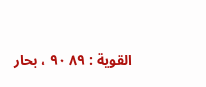القوية : ٨٩ ٩٠ ، بحار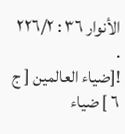الأنوار ٣٦ : ٢٢٦/٢ .
![ضياء العالمين [ ج ٦ ] ضياء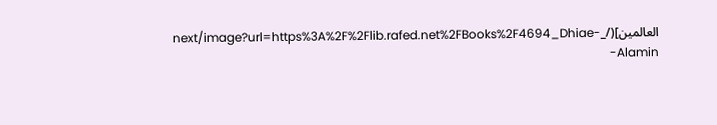العالمين](/_next/image?url=https%3A%2F%2Flib.rafed.net%2FBooks%2F4694_Dhiae-Alamin-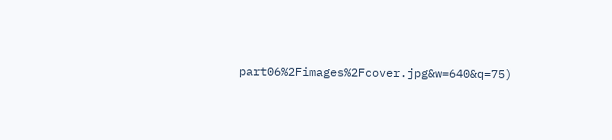part06%2Fimages%2Fcover.jpg&w=640&q=75)